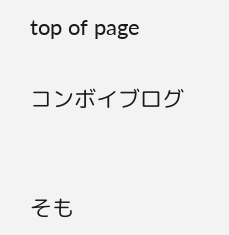top of page

コンボイブログ


そも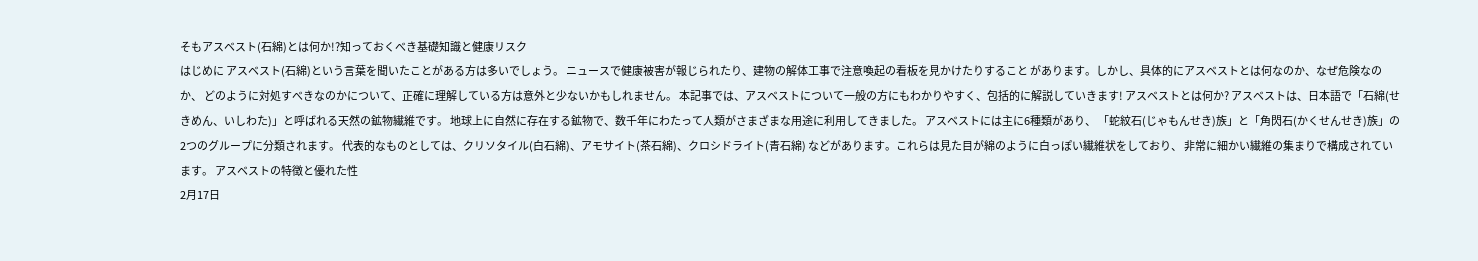そもアスベスト(石綿)とは何か!?知っておくべき基礎知識と健康リスク
はじめに アスベスト(石綿)という言葉を聞いたことがある方は多いでしょう。 ニュースで健康被害が報じられたり、建物の解体工事で注意喚起の看板を見かけたりすること があります。しかし、具体的にアスベストとは何なのか、なぜ危険なのか、 どのように対処すべきなのかについて、正確に理解している方は意外と少ないかもしれません。 本記事では、アスベストについて一般の方にもわかりやすく、包括的に解説していきます! アスベストとは何か? アスベストは、日本語で「石綿(せきめん、いしわた)」と呼ばれる天然の鉱物繊維です。 地球上に自然に存在する鉱物で、数千年にわたって人類がさまざまな用途に利用してきました。 アスベストには主に6種類があり、 「蛇紋石(じゃもんせき)族」と「角閃石(かくせんせき)族」の2つのグループに分類されます。 代表的なものとしては、クリソタイル(白石綿)、アモサイト(茶石綿)、クロシドライト(青石綿) などがあります。これらは見た目が綿のように白っぽい繊維状をしており、 非常に細かい繊維の集まりで構成されています。 アスベストの特徴と優れた性
2月17日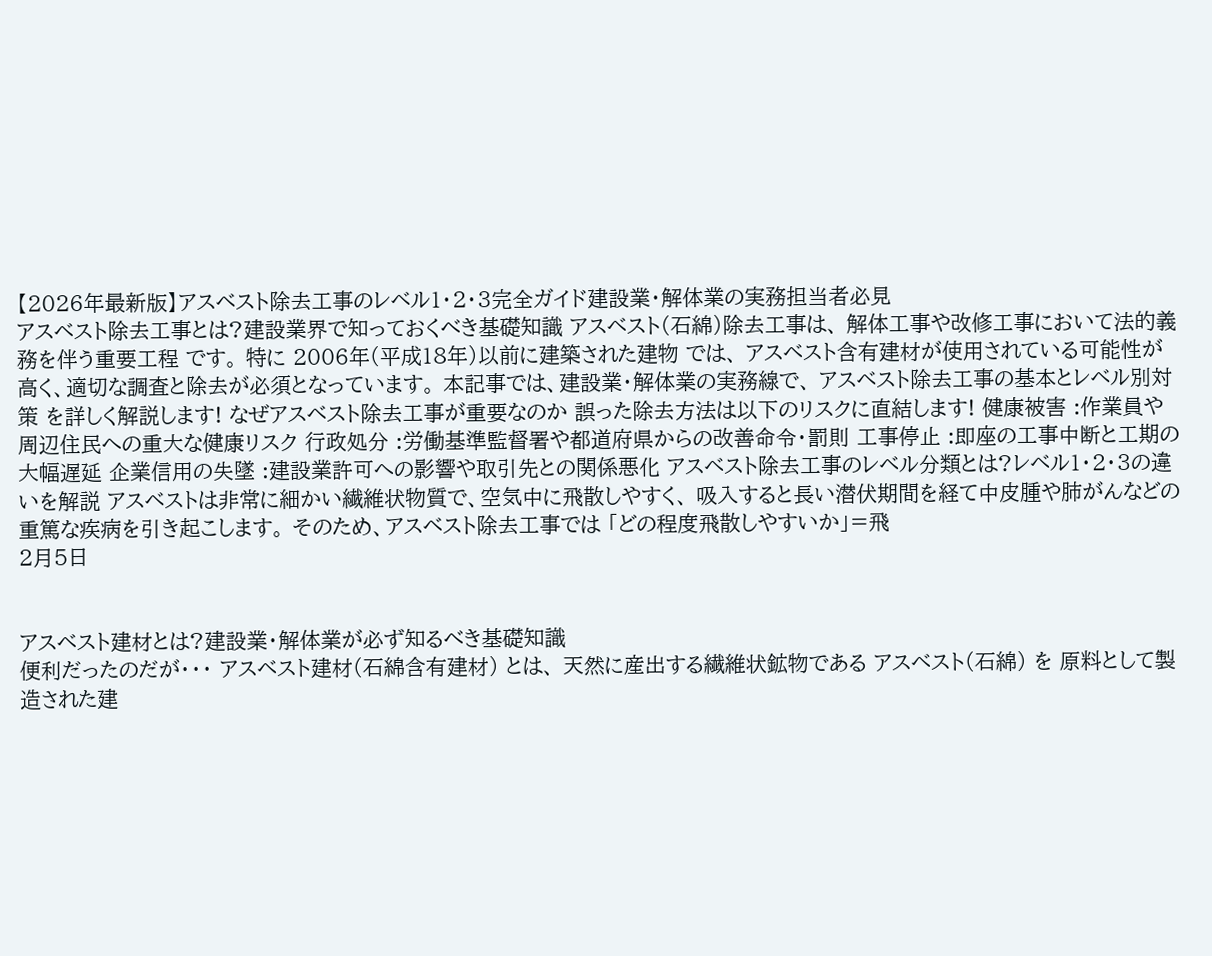【2026年最新版】アスベスト除去工事のレベル1・2・3完全ガイド建設業・解体業の実務担当者必見
アスベスト除去工事とは?建設業界で知っておくべき基礎知識 アスベスト(石綿)除去工事は、 解体工事や改修工事において法的義務を伴う重要工程 です。 特に 2006年(平成18年)以前に建築された建物 では、 アスベスト含有建材が使用されている可能性が高く、適切な調査と除去が必須となっています。 本記事では、建設業・解体業の実務線で、 アスベスト除去工事の基本とレベル別対策 を詳しく解説します! なぜアスベスト除去工事が重要なのか 誤った除去方法は以下のリスクに直結します! 健康被害 :作業員や周辺住民への重大な健康リスク 行政処分 :労働基準監督署や都道府県からの改善命令・罰則 工事停止 :即座の工事中断と工期の大幅遅延 企業信用の失墜 :建設業許可への影響や取引先との関係悪化 アスベスト除去工事のレベル分類とは?レベル1・2・3の違いを解説 アスベストは非常に細かい繊維状物質で、空気中に飛散しやすく、 吸入すると長い潜伏期間を経て中皮腫や肺がんなどの重篤な疾病を引き起こします。 そのため、アスベスト除去工事では 「どの程度飛散しやすいか」=飛
2月5日


アスベスト建材とは?建設業・解体業が必ず知るべき基礎知識
便利だったのだが・・・ アスベスト建材(石綿含有建材) とは、 天然に産出する繊維状鉱物である アスベスト(石綿) を 原料として製造された建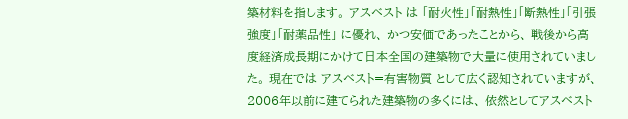築材料を指します。 アスベスト は 「耐火性」「耐熱性」「断熱性」「引張強度」「耐薬品性」 に優れ、 かつ安価であったことから、 戦後から高度経済成長期にかけて日本全国の建築物で大量に使用されていました。 現在では アスベスト=有害物質 として広く認知されていますが、 2006年以前に建てられた建築物の多くには、 依然としてアスベスト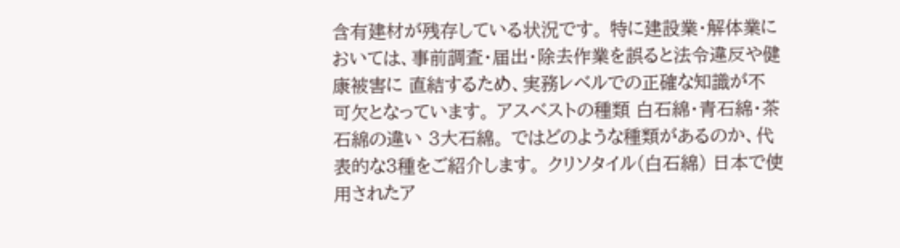含有建材が残存している状況です。 特に建設業・解体業においては、事前調査・届出・除去作業を誤ると法令違反や健康被害に 直結するため、実務レベルでの正確な知識が不可欠となっています。 アスベストの種類 白石綿・青石綿・茶石綿の違い 3大石綿。 ではどのような種類があるのか、代表的な3種をご紹介します。 クリソタイル(白石綿) 日本で使用されたア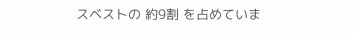スベストの 約9割 を占めていま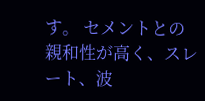す。 セメントとの親和性が高く、スレート、波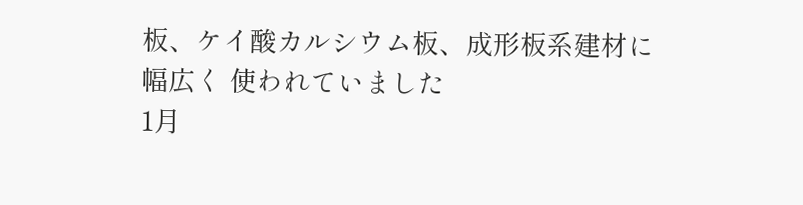板、ケイ酸カルシウム板、成形板系建材に幅広く 使われていました
1月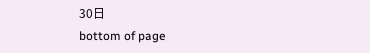30日
bottom of page